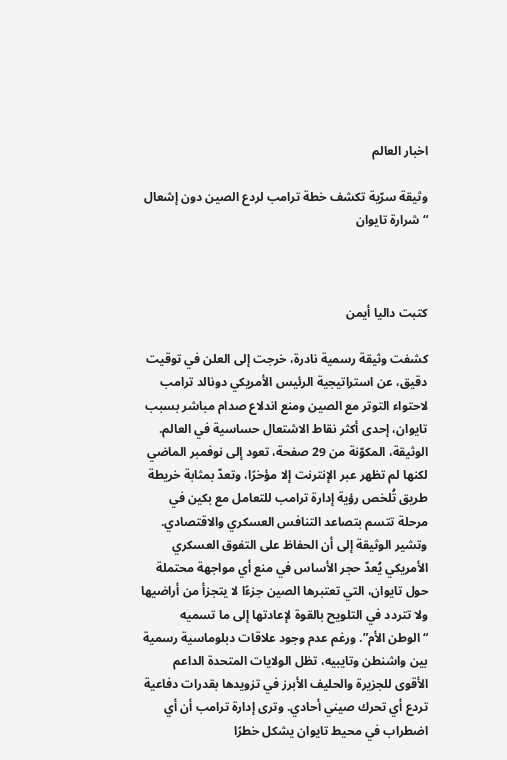اخبار العالم

وثيقة سرّية تكشف خطة ترامب لردع الصين دون إشعال “شرارة تايوان



كتبت داليا أيمن

كشفت وثيقة رسمية نادرة، خرجت إلى العلن في توقيت دقيق، عن استراتيجية الرئيس الأمريكي دونالد ترامب لاحتواء التوتر مع الصين ومنع اندلاع صدام مباشر بسبب تايوان، إحدى أكثر نقاط الاشتعال حساسية في العالم. الوثيقة، المكوّنة من 29 صفحة، تعود إلى نوفمبر الماضي لكنها لم تظهر عبر الإنترنت إلا مؤخرًا، وتعدّ بمثابة خريطة طريق تُلخص رؤية إدارة ترامب للتعامل مع بكين في مرحلة تتسم بتصاعد التنافس العسكري والاقتصادي. وتشير الوثيقة إلى أن الحفاظ على التفوق العسكري الأمريكي يُعدّ حجر الأساس في منع أي مواجهة محتملة حول تايوان، التي تعتبرها الصين جزءًا لا يتجزأ من أراضيها ولا تتردد في التلويح بالقوة لإعادتها إلى ما تسميه “الوطن الأم”. ورغم عدم وجود علاقات دبلوماسية رسمية بين واشنطن وتايبيه، تظل الولايات المتحدة الداعم الأقوى للجزيرة والحليف الأبرز في تزويدها بقدرات دفاعية تردع أي تحرك صيني أحادي. وترى إدارة ترامب أن أي اضطراب في محيط تايوان يشكل خطرًا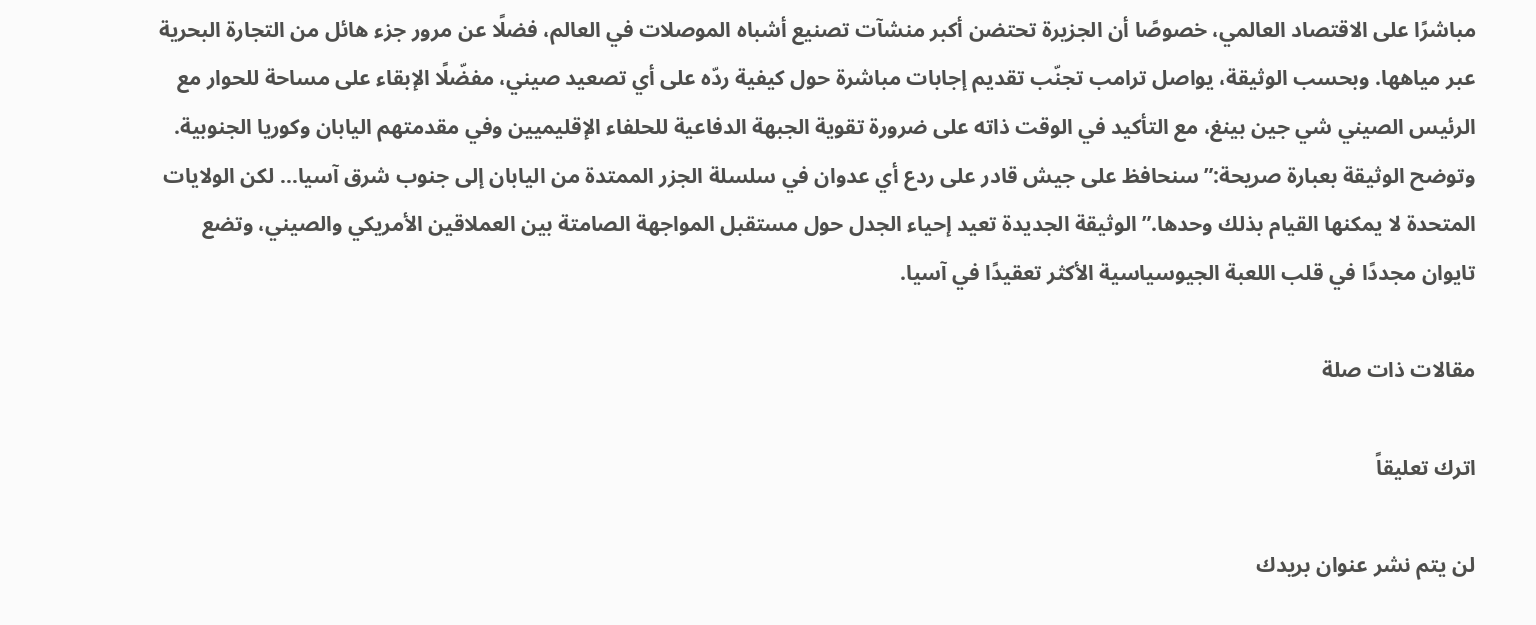مباشرًا على الاقتصاد العالمي، خصوصًا أن الجزيرة تحتضن أكبر منشآت تصنيع أشباه الموصلات في العالم، فضلًا عن مرور جزء هائل من التجارة البحرية عبر مياهها. وبحسب الوثيقة، يواصل ترامب تجنّب تقديم إجابات مباشرة حول كيفية ردّه على أي تصعيد صيني، مفضّلًا الإبقاء على مساحة للحوار مع الرئيس الصيني شي جين بينغ، مع التأكيد في الوقت ذاته على ضرورة تقوية الجبهة الدفاعية للحلفاء الإقليميين وفي مقدمتهم اليابان وكوريا الجنوبية. وتوضح الوثيقة بعبارة صريحة:”سنحافظ على جيش قادر على ردع أي عدوان في سلسلة الجزر الممتدة من اليابان إلى جنوب شرق آسيا… لكن الولايات المتحدة لا يمكنها القيام بذلك وحدها.” الوثيقة الجديدة تعيد إحياء الجدل حول مستقبل المواجهة الصامتة بين العملاقين الأمريكي والصيني، وتضع تايوان مجددًا في قلب اللعبة الجيوسياسية الأكثر تعقيدًا في آسيا.

مقالات ذات صلة

اترك تعليقاً

لن يتم نشر عنوان بريدك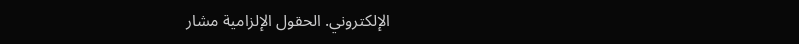الإلكتروني. الحقول الإلزامية مشار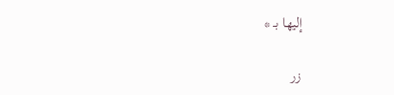إليها بـ *

زر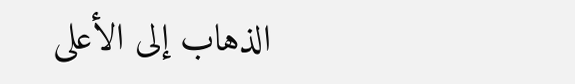الذهاب إلى الأعلى